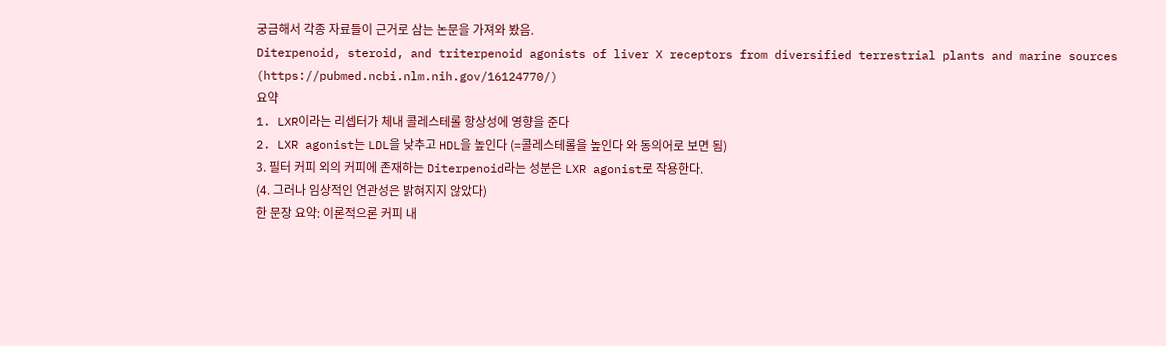궁금해서 각종 자료들이 근거로 삼는 논문을 가져와 봤음.
Diterpenoid, steroid, and triterpenoid agonists of liver X receptors from diversified terrestrial plants and marine sources
(https://pubmed.ncbi.nlm.nih.gov/16124770/)
요약
1. LXR이라는 리셉터가 체내 콜레스테롤 항상성에 영향을 준다
2. LXR agonist는 LDL을 낮추고 HDL을 높인다 (=콜레스테롤을 높인다 와 동의어로 보면 됨)
3. 필터 커피 외의 커피에 존재하는 Diterpenoid라는 성분은 LXR agonist로 작용한다.
(4. 그러나 임상적인 연관성은 밝혀지지 않았다)
한 문장 요약: 이론적으론 커피 내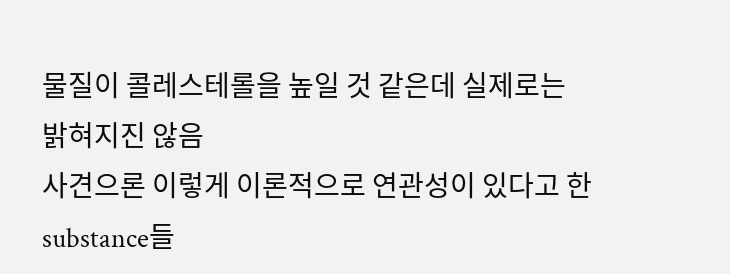물질이 콜레스테롤을 높일 것 같은데 실제로는 밝혀지진 않음
사견으론 이렇게 이론적으로 연관성이 있다고 한 substance들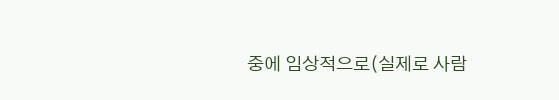중에 임상적으로(실제로 사람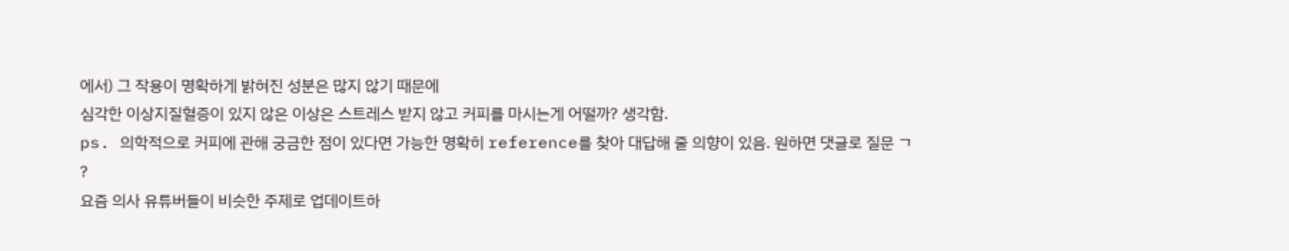에서) 그 작용이 명확하게 밝혀진 성분은 많지 않기 때문에
심각한 이상지질혈증이 있지 않은 이상은 스트레스 받지 않고 커피를 마시는게 어떨까? 생각함.
ps. 의학적으로 커피에 관해 궁금한 점이 있다면 가능한 명확히 reference를 찾아 대답해 줄 의향이 있음. 원하면 댓글로 질문 ㄱ
?
요즘 의사 유튜버들이 비슷한 주제로 업데이트하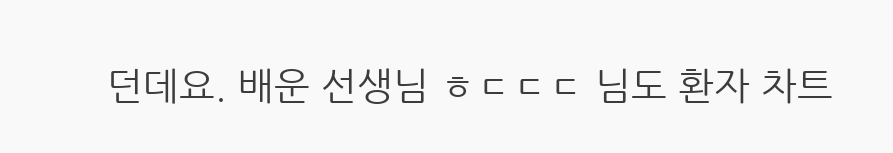던데요. 배운 선생님 ㅎㄷㄷㄷ 님도 환자 차트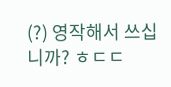(?) 영작해서 쓰십니까? ㅎㄷㄷ